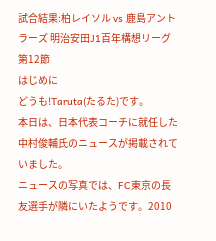試合結果:柏レイソル vs 鹿島アントラーズ 明治安田J1百年構想リーグ 第12節
はじめに
どうも!Taruta(たるた)です。
本日は、日本代表コーチに就任した中村俊輔氏のニュースが掲載されていました。
ニュースの写真では、FC東京の長友選手が隣にいたようです。2010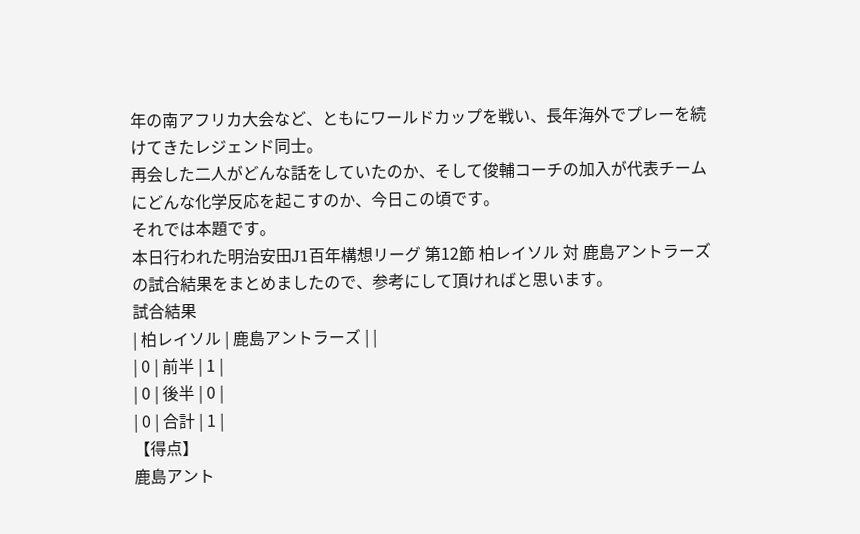年の南アフリカ大会など、ともにワールドカップを戦い、長年海外でプレーを続けてきたレジェンド同士。
再会した二人がどんな話をしていたのか、そして俊輔コーチの加入が代表チームにどんな化学反応を起こすのか、今日この頃です。
それでは本題です。
本日行われた明治安田J1百年構想リーグ 第12節 柏レイソル 対 鹿島アントラーズの試合結果をまとめましたので、参考にして頂ければと思います。
試合結果
| 柏レイソル | 鹿島アントラーズ | |
| 0 | 前半 | 1 |
| 0 | 後半 | 0 |
| 0 | 合計 | 1 |
【得点】
鹿島アント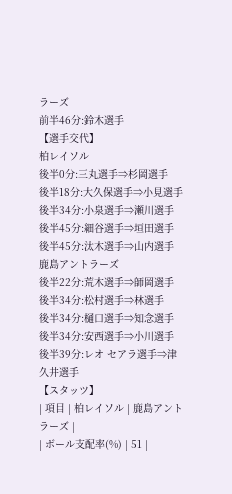ラーズ
前半46分:鈴木選手
【選手交代】
柏レイソル
後半0分:三丸選手⇒杉岡選手
後半18分:大久保選手⇒小見選手
後半34分:小泉選手⇒瀬川選手
後半45分:細谷選手⇒垣田選手
後半45分:汰木選手⇒山内選手
鹿島アントラーズ
後半22分:荒木選手⇒師岡選手
後半34分:松村選手⇒林選手
後半34分:樋口選手⇒知念選手
後半34分:安西選手⇒小川選手
後半39分:レオ セアラ選手⇒津久井選手
【スタッツ】
| 項目 | 柏レイソル | 鹿島アントラーズ |
| ボール支配率(%) | 51 |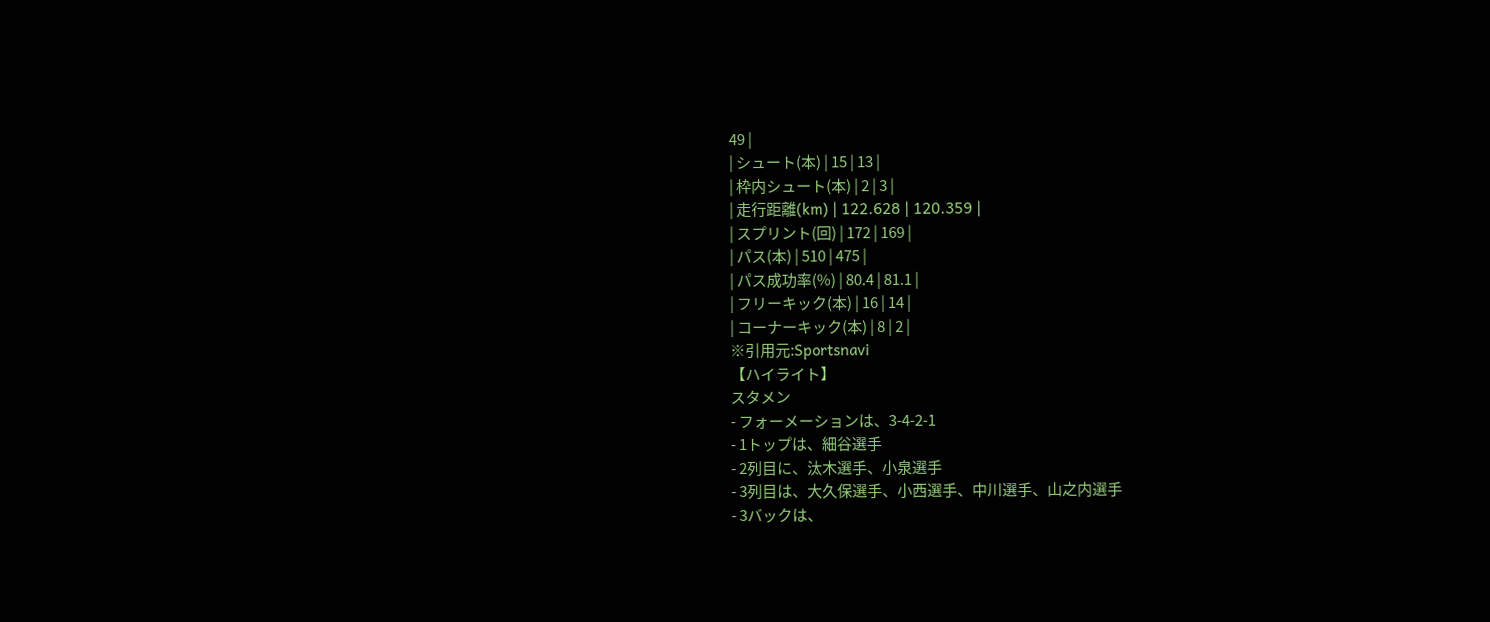49 |
| シュート(本) | 15 | 13 |
| 枠内シュート(本) | 2 | 3 |
| 走行距離(km) | 122.628 | 120.359 |
| スプリント(回) | 172 | 169 |
| パス(本) | 510 | 475 |
| パス成功率(%) | 80.4 | 81.1 |
| フリーキック(本) | 16 | 14 |
| コーナーキック(本) | 8 | 2 |
※引用元:Sportsnavi
【ハイライト】
スタメン
- フォーメーションは、3-4-2-1
- 1トップは、細谷選手
- 2列目に、汰木選手、小泉選手
- 3列目は、大久保選手、小西選手、中川選手、山之内選手
- 3バックは、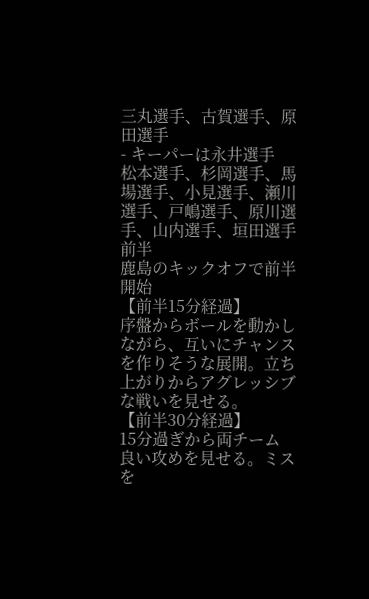三丸選手、古賀選手、原田選手
- キーパーは永井選手
松本選手、杉岡選手、馬場選手、小見選手、瀬川選手、戸嶋選手、原川選手、山内選手、垣田選手
前半
鹿島のキックオフで前半開始
【前半15分経過】
序盤からボールを動かしながら、互いにチャンスを作りそうな展開。立ち上がりからアグレッシブな戦いを見せる。
【前半30分経過】
15分過ぎから両チーム良い攻めを見せる。ミスを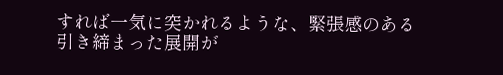すれば一気に突かれるような、緊張感のある引き締まった展開が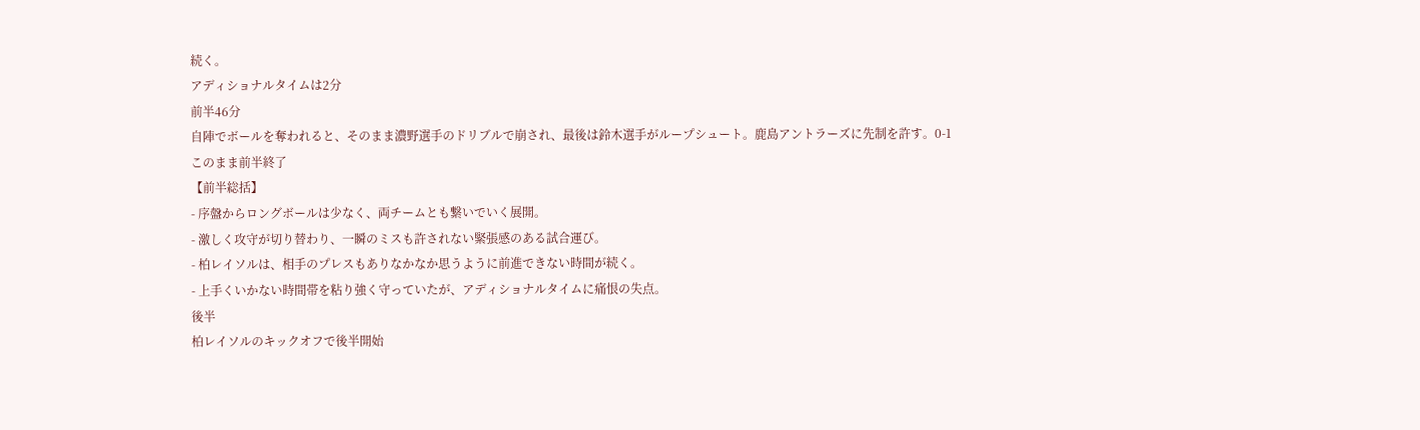続く。
アディショナルタイムは2分
前半46分
自陣でボールを奪われると、そのまま濃野選手のドリブルで崩され、最後は鈴木選手がループシュート。鹿島アントラーズに先制を許す。0-1
このまま前半終了
【前半総括】
- 序盤からロングボールは少なく、両チームとも繋いでいく展開。
- 激しく攻守が切り替わり、一瞬のミスも許されない緊張感のある試合運び。
- 柏レイソルは、相手のプレスもありなかなか思うように前進できない時間が続く。
- 上手くいかない時間帯を粘り強く守っていたが、アディショナルタイムに痛恨の失点。
後半
柏レイソルのキックオフで後半開始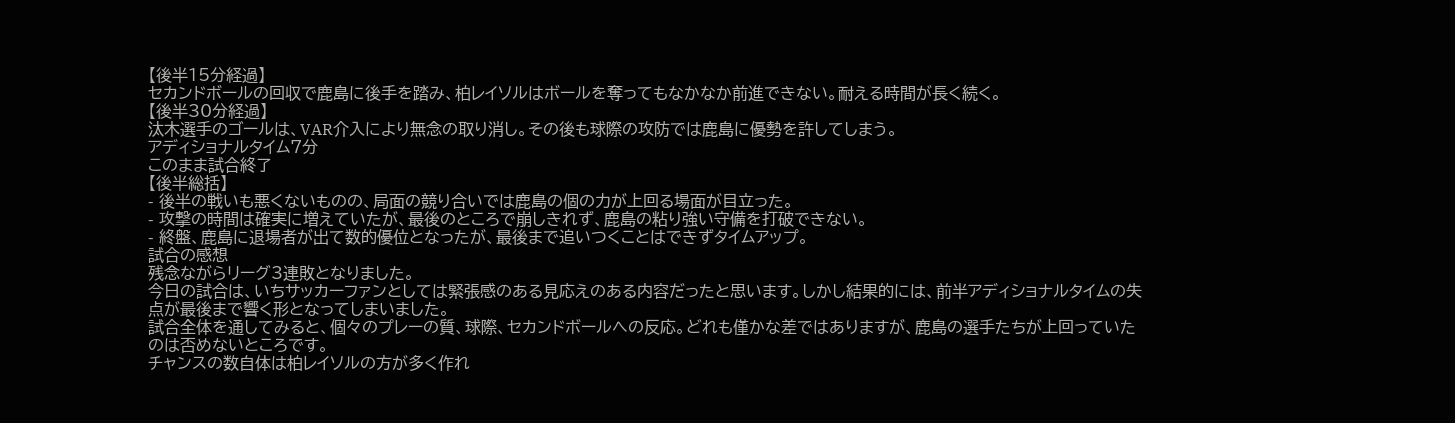【後半15分経過】
セカンドボールの回収で鹿島に後手を踏み、柏レイソルはボールを奪ってもなかなか前進できない。耐える時間が長く続く。
【後半30分経過】
汰木選手のゴールは、VAR介入により無念の取り消し。その後も球際の攻防では鹿島に優勢を許してしまう。
アディショナルタイム7分
このまま試合終了
【後半総括】
- 後半の戦いも悪くないものの、局面の競り合いでは鹿島の個の力が上回る場面が目立った。
- 攻撃の時間は確実に増えていたが、最後のところで崩しきれず、鹿島の粘り強い守備を打破できない。
- 終盤、鹿島に退場者が出て数的優位となったが、最後まで追いつくことはできずタイムアップ。
試合の感想
残念ながらリーグ3連敗となりました。
今日の試合は、いちサッカーファンとしては緊張感のある見応えのある内容だったと思います。しかし結果的には、前半アディショナルタイムの失点が最後まで響く形となってしまいました。
試合全体を通してみると、個々のプレーの質、球際、セカンドボールへの反応。どれも僅かな差ではありますが、鹿島の選手たちが上回っていたのは否めないところです。
チャンスの数自体は柏レイソルの方が多く作れ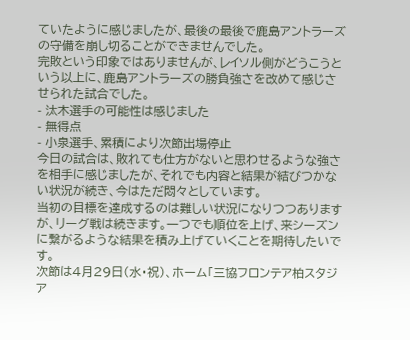ていたように感じましたが、最後の最後で鹿島アントラーズの守備を崩し切ることができませんでした。
完敗という印象ではありませんが、レイソル側がどうこうという以上に、鹿島アントラーズの勝負強さを改めて感じさせられた試合でした。
- 汰木選手の可能性は感じました
- 無得点
- 小泉選手、累積により次節出場停止
今日の試合は、敗れても仕方がないと思わせるような強さを相手に感じましたが、それでも内容と結果が結びつかない状況が続き、今はただ悶々としています。
当初の目標を達成するのは難しい状況になりつつありますが、リーグ戦は続きます。一つでも順位を上げ、来シーズンに繋がるような結果を積み上げていくことを期待したいです。
次節は4月29日(水・祝)、ホーム「三協フロンテア柏スタジア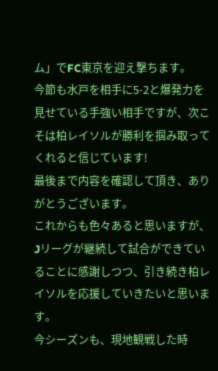ム」でFC東京を迎え撃ちます。
今節も水戸を相手に5-2と爆発力を見せている手強い相手ですが、次こそは柏レイソルが勝利を掴み取ってくれると信じています!
最後まで内容を確認して頂き、ありがとうございます。
これからも色々あると思いますが、Jリーグが継続して試合ができていることに感謝しつつ、引き続き柏レイソルを応援していきたいと思います。
今シーズンも、現地観戦した時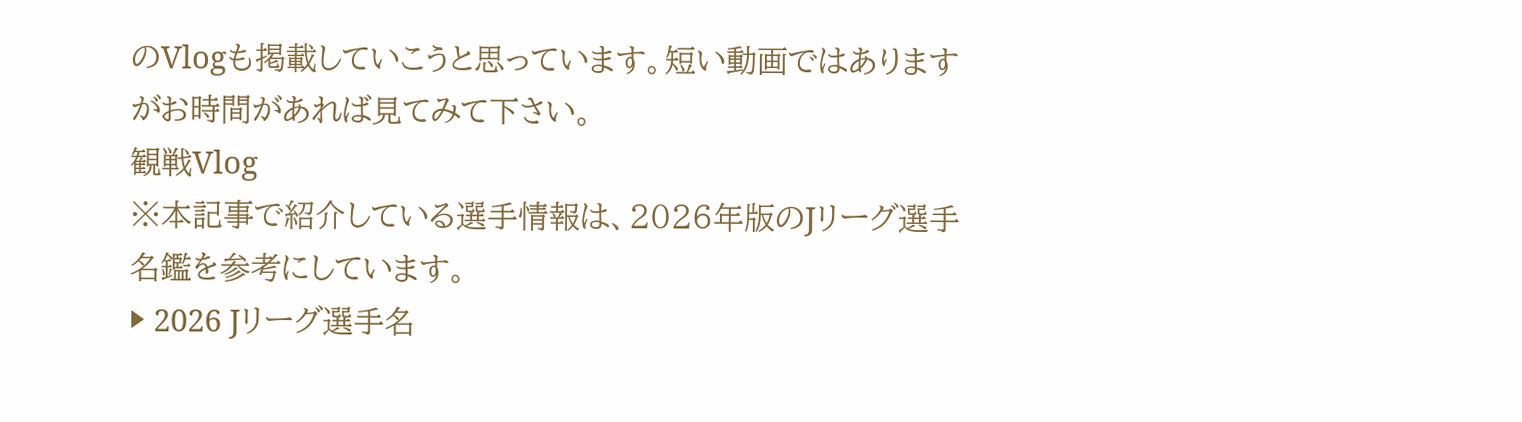のVlogも掲載していこうと思っています。短い動画ではありますがお時間があれば見てみて下さい。
観戦Vlog
※本記事で紹介している選手情報は、2026年版のJリーグ選手名鑑を参考にしています。
▶ 2026 Jリーグ選手名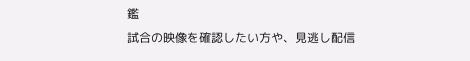鑑
試合の映像を確認したい方や、見逃し配信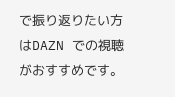で振り返りたい方はDAZN での視聴がおすすめです。